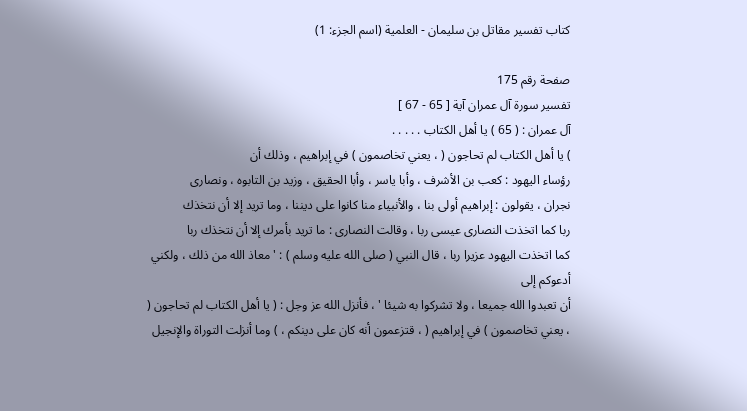كتاب تفسير مقاتل بن سليمان - العلمية (اسم الجزء: 1)

صفحة رقم 175
تفسير سورة آل عمران آية [ 65 - 67 ]
آل عمران : ( 65 ) يا أهل الكتاب . . . . .
) يا أهل الكتاب لم تحاجون ( ، يعني تخاصمون ) في إبراهيم ، وذلك أن
رؤساء اليهود : كعب بن الأشرف ، وأبا ياسر ، وأبا الحقيق ، وزيد بن التابوه ، ونصارى
نجران ، يقولون : إبراهيم أولى بنا ، والأنبياء منا كانوا على ديننا ، وما تريد إلا أن نتخذك
ربا كما اتخذت النصارى عيسى ربا ، وقالت النصارى : ما تريد بأمرك إلا أن نتخذك ربا
كما اتخذت اليهود عزيرا ربا ، قال النبي ( صلى الله عليه وسلم ) : ' معاذ الله من ذلك ، ولكني أدعوكم إلى
أن تعبدوا الله جميعا ، ولا تشركوا به شيئا ' ، فأنزل الله عز وجل : ( يا أهل الكتاب لم تحاجون ( ، يعني تخاصمون ) في إبراهيم ( ، قتزعمون أنه كان على دينكم ، ) وما أنزلت التوراة والإنجيل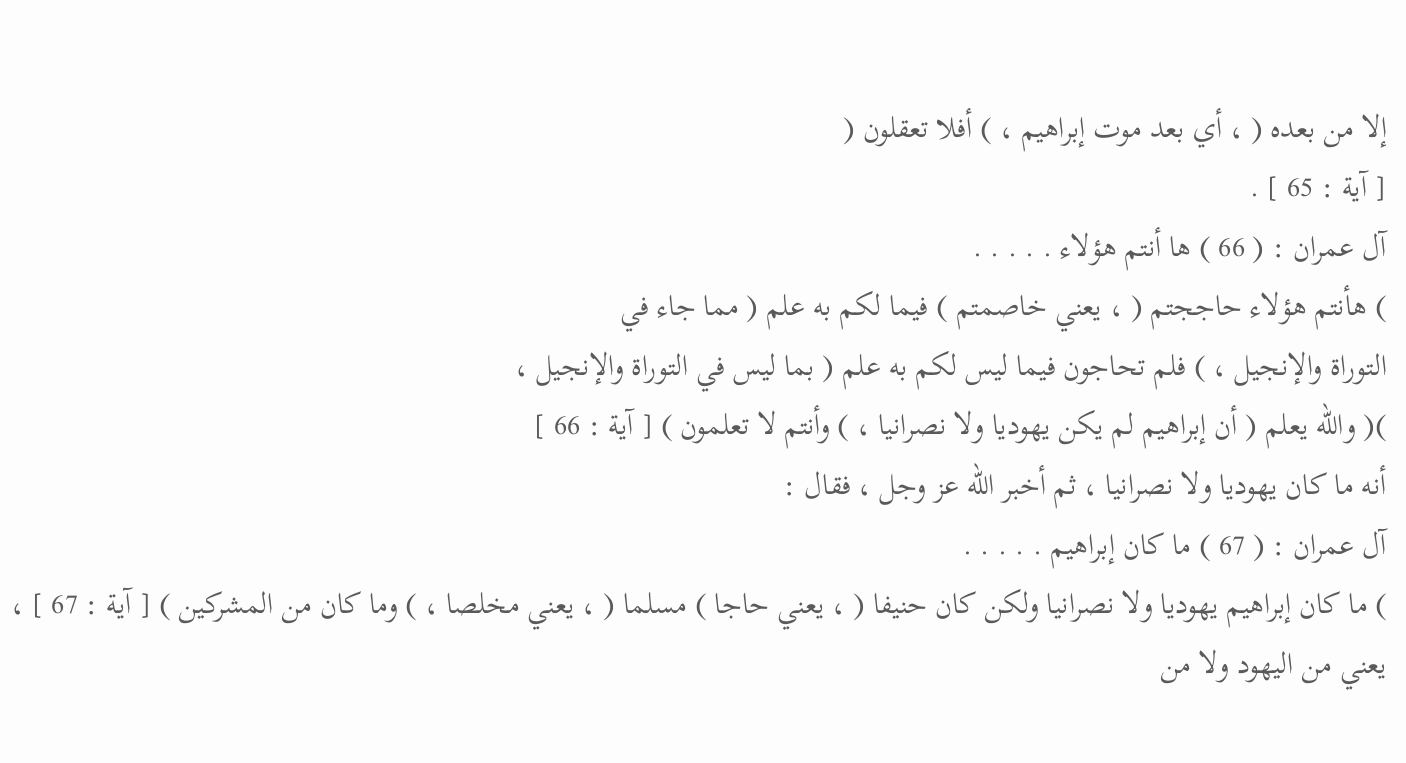إلا من بعده ( ، أي بعد موت إبراهيم ، ) أفلا تعقلون (
[ آية : 65 ] .
آل عمران : ( 66 ) ها أنتم هؤلاء . . . . .
) هأنتم هؤلاء حاججتم ( ، يعني خاصمتم ) فيما لكم به علم ( مما جاء في
التوراة والإنجيل ، ) فلم تحاجون فيما ليس لكم به علم ( بما ليس في التوراة والإنجيل ،
)( والله يعلم ( أن إبراهيم لم يكن يهوديا ولا نصرانيا ، ) وأنتم لا تعلمون ) [ آية : 66 ]
أنه ما كان يهوديا ولا نصرانيا ، ثم أخبر الله عز وجل ، فقال :
آل عمران : ( 67 ) ما كان إبراهيم . . . . .
) ما كان إبراهيم يهوديا ولا نصرانيا ولكن كان حنيفا ( ، يعني حاجا ) مسلما ( ، يعني مخلصا ، ) وما كان من المشركين ) [ آية : 67 ] ، يعني من اليهود ولا من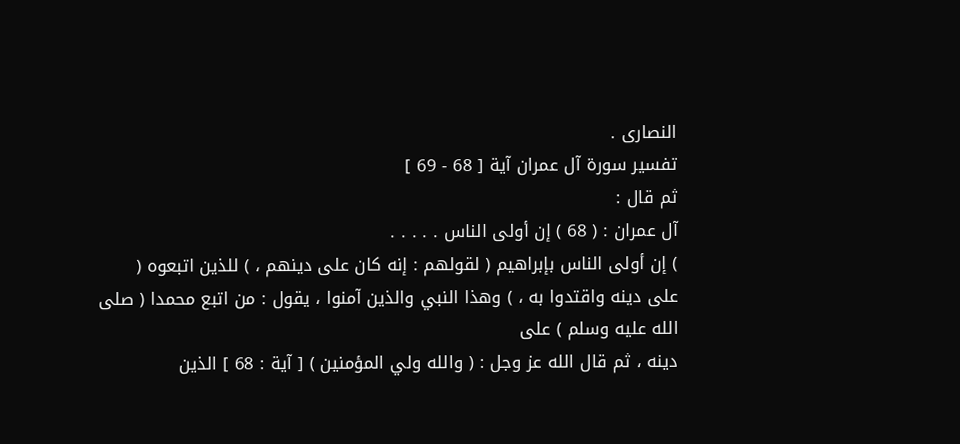النصارى .
تفسير سورة آل عمران آية [ 68 - 69 ]
ثم قال :
آل عمران : ( 68 ) إن أولى الناس . . . . .
) إن أولى الناس بإبراهيم ( لقولهم : إنه كان على دينهم ، ) للذين اتبعوه (
على دينه واقتدوا به ، ) وهذا النبي والذين آمنوا ، يقول : من اتبع محمدا ( صلى الله عليه وسلم ) على
دينه ، ثم قال الله عز وجل : ( والله ولي المؤمنين ) [ آية : 68 ] الذين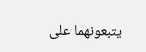يتبعونهما على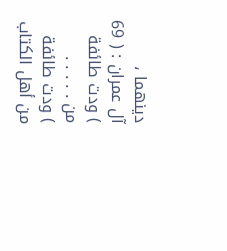دينهما ،
آل عمران : ( 69 ) ودت طائفة من . . . . .
) ودت طائفة من أهل الكتاب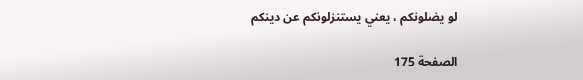لو يضلونكم ، يعني يستنزلونكم عن دينكم

الصفحة 175